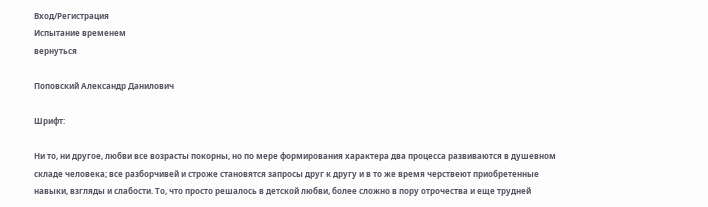Вход/Регистрация
Испытание временем
вернуться

Поповский Александр Данилович

Шрифт:

Ни то, ни другое, любви все возрасты покорны, но по мере формирования характера два процесса развиваются в душевном складе человека; все разборчивей и строже становятся запросы друг к другу и в то же время черствеют приобретенные навыки, взгляды и слабости. То, что просто решалось в детской любви, более сложно в пору отрочества и еще трудней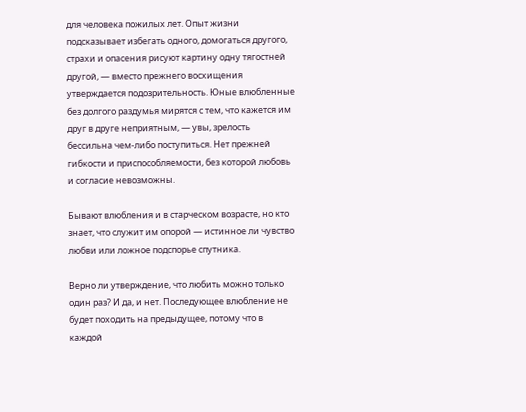для человека пожилых лет. Опыт жизни подсказывает избегать одного, домогаться другого, страхи и опасения рисуют картину одну тягостней другой, — вместо прежнего восхищения утверждается подозрительность. Юные влюбленные без долгого раздумья мирятся с тем, что кажется им друг в друге неприятным, — увы, зрелость бессильна чем-либо поступиться. Нет прежней гибкости и приспособляемости, без которой любовь и согласие невозможны.

Бывают влюбления и в старческом возрасте, но кто знает, что служит им опорой — истинное ли чувство любви или ложное подспорье спутника.

Верно ли утверждение, что любить можно только один раз? И да, и нет. Последующее влюбление не будет походить на предыдущее, потому что в каждой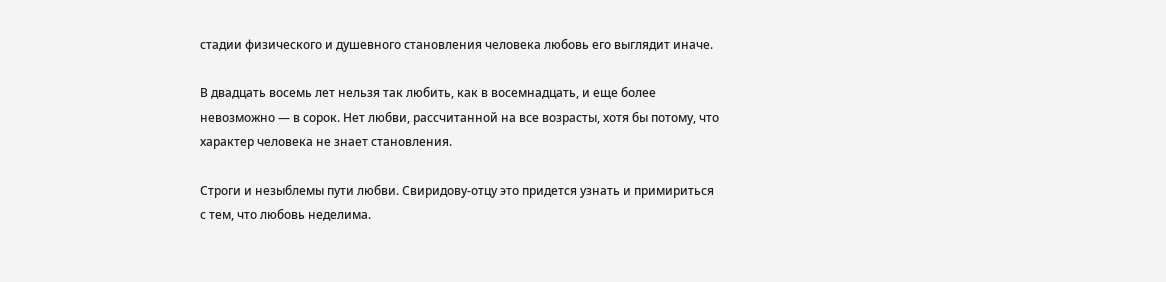стадии физического и душевного становления человека любовь его выглядит иначе.

В двадцать восемь лет нельзя так любить, как в восемнадцать, и еще более невозможно — в сорок. Нет любви, рассчитанной на все возрасты, хотя бы потому, что характер человека не знает становления.

Строги и незыблемы пути любви. Свиридову-отцу это придется узнать и примириться с тем, что любовь неделима.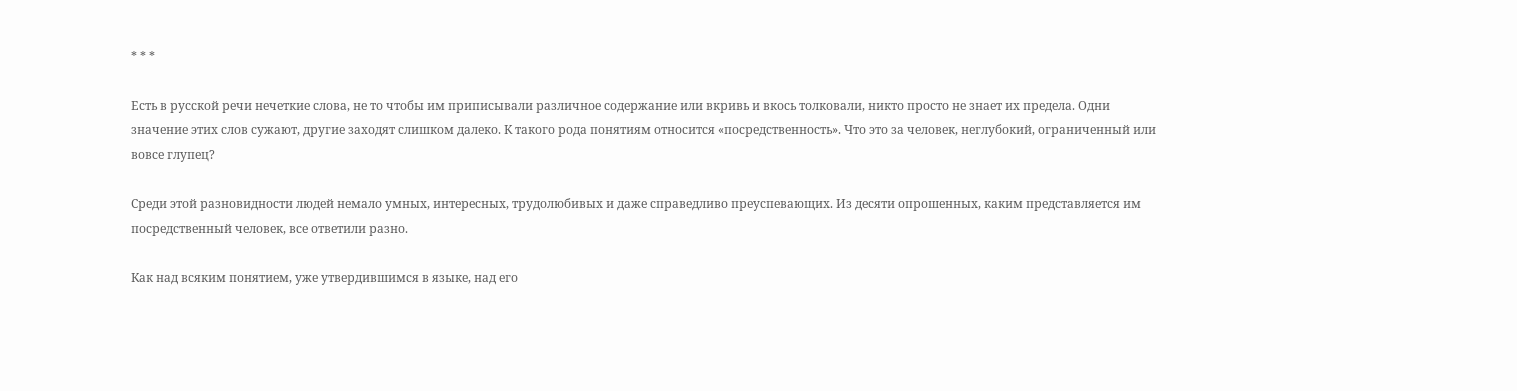* * *

Есть в русской речи нечеткие слова, не то чтобы им приписывали различное содержание или вкривь и вкось толковали, никто просто не знает их предела. Одни значение этих слов сужают, другие заходят слишком далеко. К такого рода понятиям относится «посредственность». Что это за человек, неглубокий, ограниченный или вовсе глупец?

Среди этой разновидности людей немало умных, интересных, трудолюбивых и даже справедливо преуспевающих. Из десяти опрошенных, каким представляется им посредственный человек, все ответили разно.

Как над всяким понятием, уже утвердившимся в языке, над его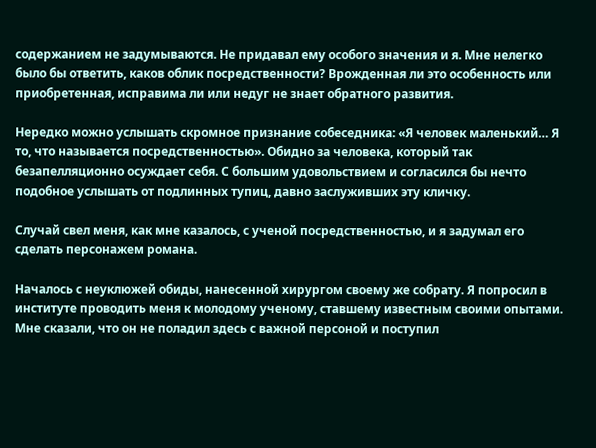содержанием не задумываются. Не придавал ему особого значения и я. Мне нелегко было бы ответить, каков облик посредственности? Врожденная ли это особенность или приобретенная, исправима ли или недуг не знает обратного развития.

Нередко можно услышать скромное признание собеседника: «Я человек маленький… Я то, что называется посредственностью». Обидно за человека, который так безапелляционно осуждает себя. С большим удовольствием и согласился бы нечто подобное услышать от подлинных тупиц, давно заслуживших эту кличку.

Случай свел меня, как мне казалось, с ученой посредственностью, и я задумал его сделать персонажем романа.

Началось с неуклюжей обиды, нанесенной хирургом своему же собрату. Я попросил в институте проводить меня к молодому ученому, ставшему известным своими опытами. Мне сказали, что он не поладил здесь с важной персоной и поступил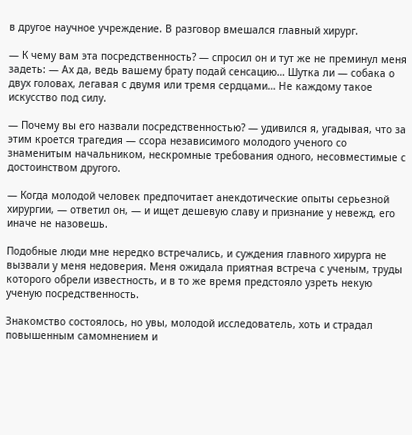в другое научное учреждение. В разговор вмешался главный хирург.

— К чему вам эта посредственность? — спросил он и тут же не преминул меня задеть: — Ах да, ведь вашему брату подай сенсацию… Шутка ли — собака о двух головах, легавая с двумя или тремя сердцами… Не каждому такое искусство под силу.

— Почему вы его назвали посредственностью? — удивился я, угадывая, что за этим кроется трагедия — ссора независимого молодого ученого со знаменитым начальником, нескромные требования одного, несовместимые с достоинством другого.

— Когда молодой человек предпочитает анекдотические опыты серьезной хирургии, — ответил он, — и ищет дешевую славу и признание у невежд, его иначе не назовешь.

Подобные люди мне нередко встречались, и суждения главного хирурга не вызвали у меня недоверия. Меня ожидала приятная встреча с ученым, труды которого обрели известность, и в то же время предстояло узреть некую ученую посредственность.

Знакомство состоялось, но увы, молодой исследователь, хоть и страдал повышенным самомнением и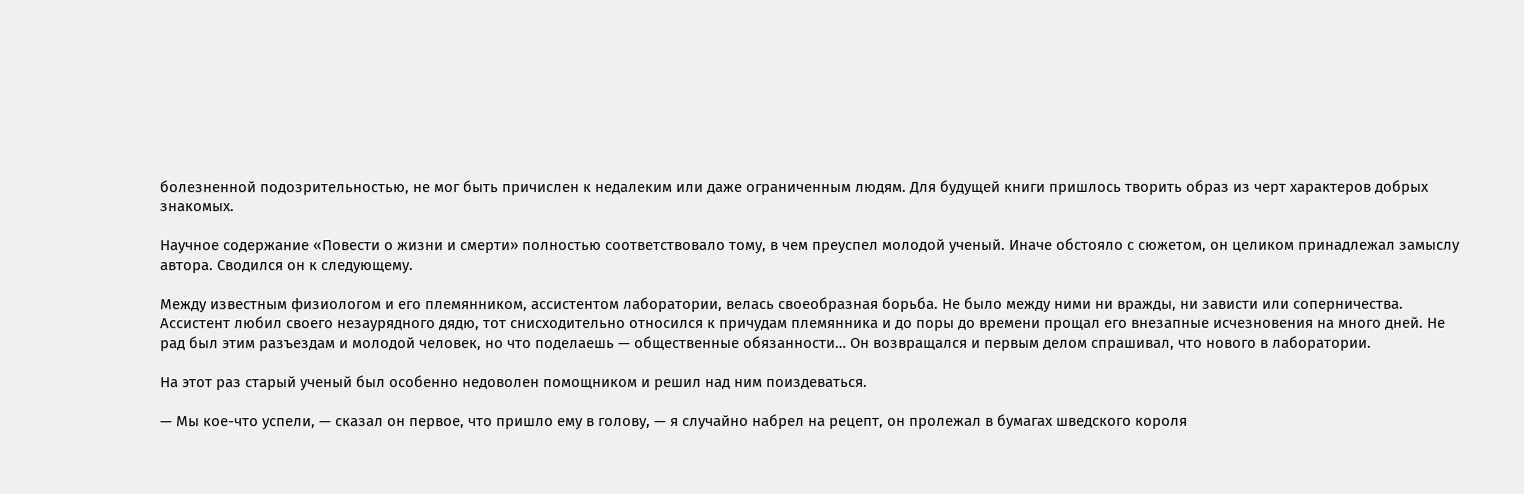болезненной подозрительностью, не мог быть причислен к недалеким или даже ограниченным людям. Для будущей книги пришлось творить образ из черт характеров добрых знакомых.

Научное содержание «Повести о жизни и смерти» полностью соответствовало тому, в чем преуспел молодой ученый. Иначе обстояло с сюжетом, он целиком принадлежал замыслу автора. Сводился он к следующему.

Между известным физиологом и его племянником, ассистентом лаборатории, велась своеобразная борьба. Не было между ними ни вражды, ни зависти или соперничества. Ассистент любил своего незаурядного дядю, тот снисходительно относился к причудам племянника и до поры до времени прощал его внезапные исчезновения на много дней. Не рад был этим разъездам и молодой человек, но что поделаешь — общественные обязанности… Он возвращался и первым делом спрашивал, что нового в лаборатории.

На этот раз старый ученый был особенно недоволен помощником и решил над ним поиздеваться.

— Мы кое-что успели, — сказал он первое, что пришло ему в голову, — я случайно набрел на рецепт, он пролежал в бумагах шведского короля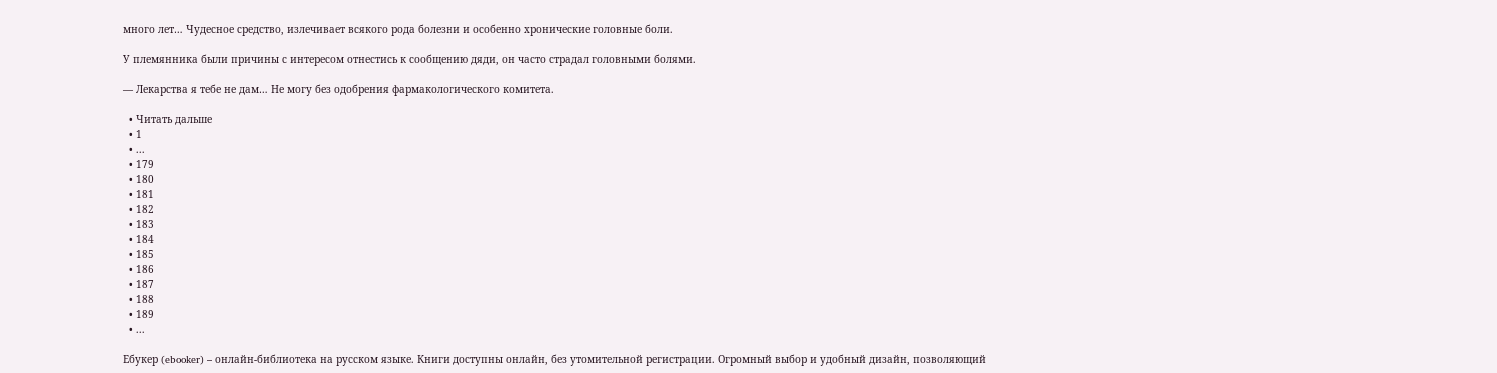много лет… Чудесное средство, излечивает всякого рода болезни и особенно хронические головные боли.

У племянника были причины с интересом отнестись к сообщению дяди, он часто страдал головными болями.

— Лекарства я тебе не дам… Не могу без одобрения фармакологического комитета.

  • Читать дальше
  • 1
  • ...
  • 179
  • 180
  • 181
  • 182
  • 183
  • 184
  • 185
  • 186
  • 187
  • 188
  • 189
  • ...

Ебукер (ebooker) – онлайн-библиотека на русском языке. Книги доступны онлайн, без утомительной регистрации. Огромный выбор и удобный дизайн, позволяющий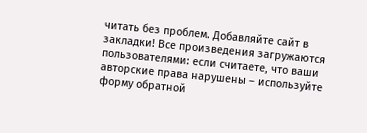читать без проблем. Добавляйте сайт в закладки! Все произведения загружаются пользователями: если считаете, что ваши авторские права нарушены – используйте форму обратной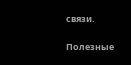связи.

Полезные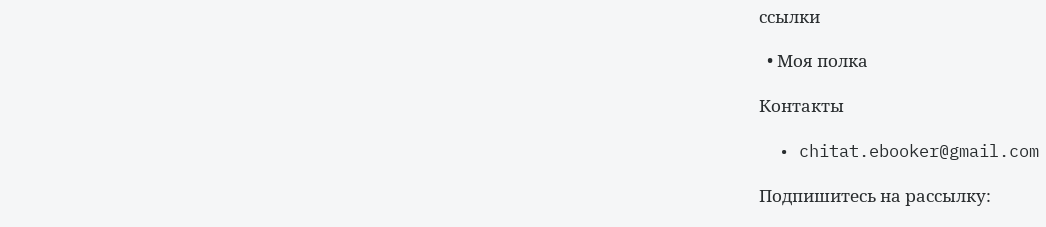ссылки

  • Моя полка

Контакты

  • chitat.ebooker@gmail.com

Подпишитесь на рассылку: